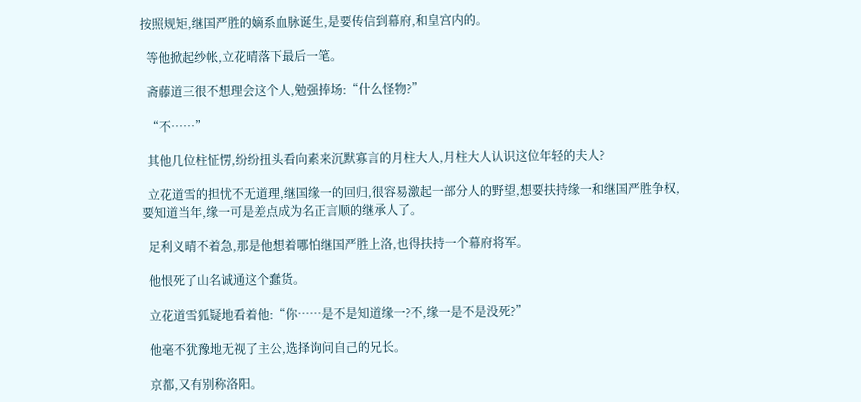按照规矩,继国严胜的嫡系血脉诞生,是要传信到幕府,和皇宫内的。

  等他掀起纱帐,立花晴落下最后一笔。

  斋藤道三很不想理会这个人,勉强捧场:“什么怪物?”

  “不……”

  其他几位柱怔愣,纷纷扭头看向素来沉默寡言的月柱大人,月柱大人认识这位年轻的夫人?

  立花道雪的担忧不无道理,继国缘一的回归,很容易激起一部分人的野望,想要扶持缘一和继国严胜争权,要知道当年,缘一可是差点成为名正言顺的继承人了。

  足利义晴不着急,那是他想着哪怕继国严胜上洛,也得扶持一个幕府将军。

  他恨死了山名诚通这个蠢货。

  立花道雪狐疑地看着他:“你……是不是知道缘一?不,缘一是不是没死?”

  他毫不犹豫地无视了主公,选择询问自己的兄长。

  京都,又有别称洛阳。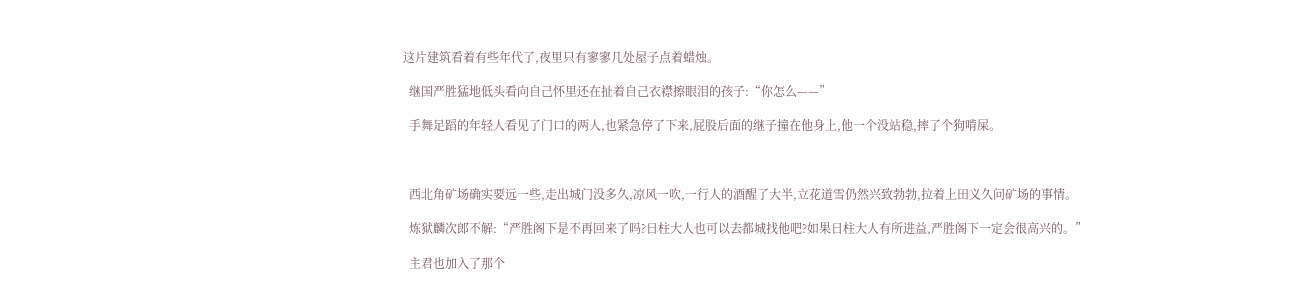这片建筑看着有些年代了,夜里只有寥寥几处屋子点着蜡烛。

  继国严胜猛地低头看向自己怀里还在扯着自己衣襟擦眼泪的孩子:“你怎么——”

  手舞足蹈的年轻人看见了门口的两人,也紧急停了下来,屁股后面的继子撞在他身上,他一个没站稳,摔了个狗啃屎。



  西北角矿场确实要远一些,走出城门没多久,凉风一吹,一行人的酒醒了大半,立花道雪仍然兴致勃勃,拉着上田义久问矿场的事情。

  炼狱麟次郎不解:“严胜阁下是不再回来了吗?日柱大人也可以去都城找他吧?如果日柱大人有所进益,严胜阁下一定会很高兴的。”

  主君也加入了那个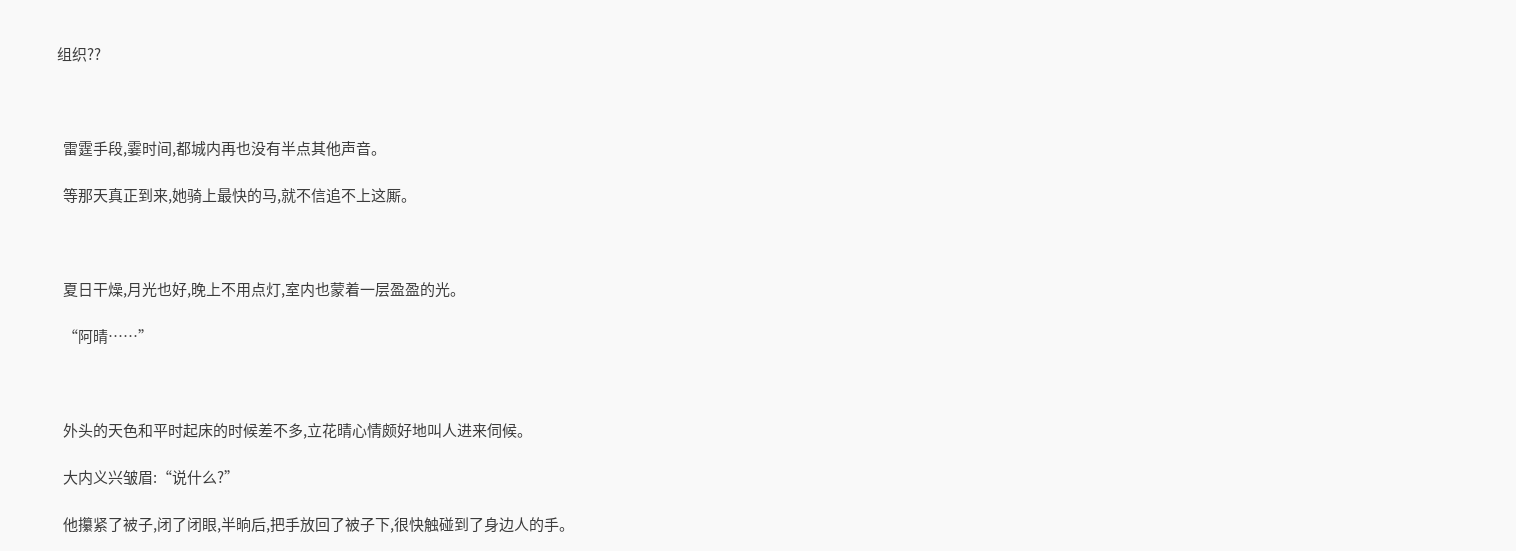组织??



  雷霆手段,霎时间,都城内再也没有半点其他声音。

  等那天真正到来,她骑上最快的马,就不信追不上这厮。



  夏日干燥,月光也好,晚上不用点灯,室内也蒙着一层盈盈的光。

  “阿晴……”



  外头的天色和平时起床的时候差不多,立花晴心情颇好地叫人进来伺候。

  大内义兴皱眉:“说什么?”

  他攥紧了被子,闭了闭眼,半晌后,把手放回了被子下,很快触碰到了身边人的手。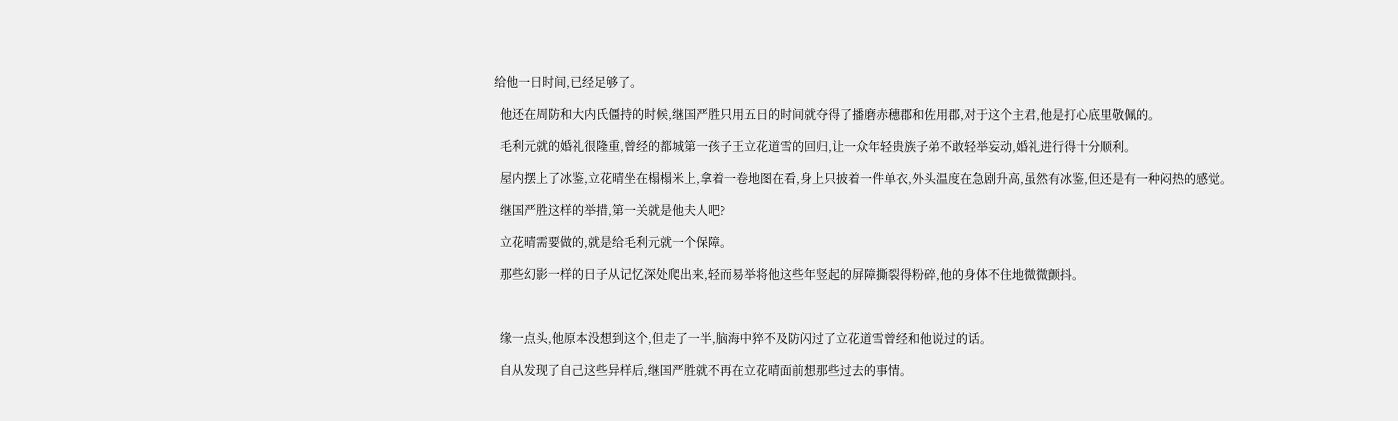给他一日时间,已经足够了。

  他还在周防和大内氏僵持的时候,继国严胜只用五日的时间就夺得了播磨赤穗郡和佐用郡,对于这个主君,他是打心底里敬佩的。

  毛利元就的婚礼很隆重,曾经的都城第一孩子王立花道雪的回归,让一众年轻贵族子弟不敢轻举妄动,婚礼进行得十分顺利。

  屋内摆上了冰鉴,立花晴坐在榻榻米上,拿着一卷地图在看,身上只披着一件单衣,外头温度在急剧升高,虽然有冰鉴,但还是有一种闷热的感觉。

  继国严胜这样的举措,第一关就是他夫人吧?

  立花晴需要做的,就是给毛利元就一个保障。

  那些幻影一样的日子从记忆深处爬出来,轻而易举将他这些年竖起的屏障撕裂得粉碎,他的身体不住地微微颤抖。



  缘一点头,他原本没想到这个,但走了一半,脑海中猝不及防闪过了立花道雪曾经和他说过的话。

  自从发现了自己这些异样后,继国严胜就不再在立花晴面前想那些过去的事情。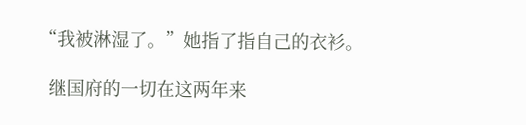“我被淋湿了。”她指了指自己的衣衫。

  继国府的一切在这两年来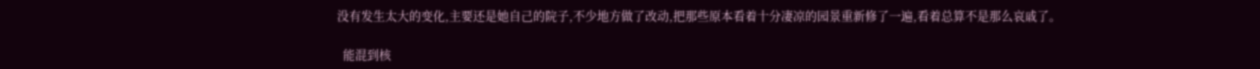没有发生太大的变化,主要还是她自己的院子,不少地方做了改动,把那些原本看着十分凄凉的园景重新修了一遍,看着总算不是那么哀戚了。

  能混到核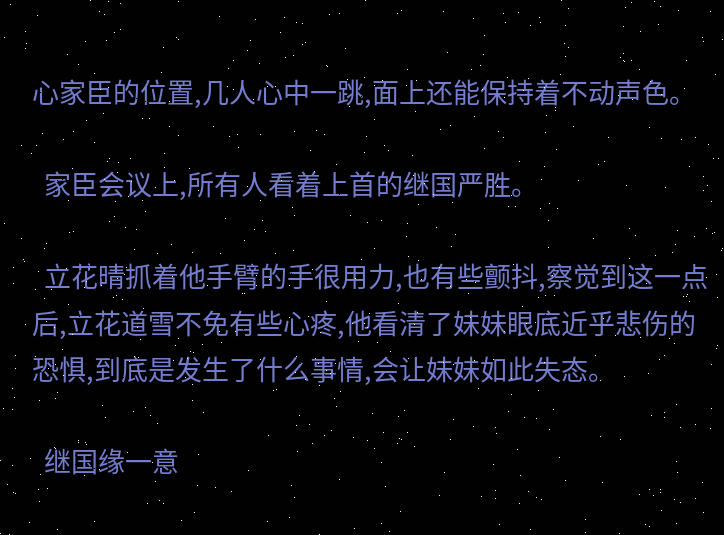心家臣的位置,几人心中一跳,面上还能保持着不动声色。

  家臣会议上,所有人看着上首的继国严胜。

  立花晴抓着他手臂的手很用力,也有些颤抖,察觉到这一点后,立花道雪不免有些心疼,他看清了妹妹眼底近乎悲伤的恐惧,到底是发生了什么事情,会让妹妹如此失态。

  继国缘一意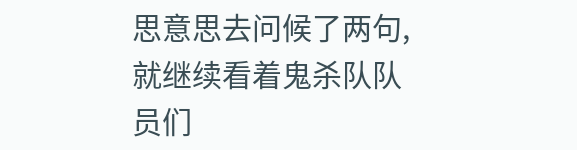思意思去问候了两句,就继续看着鬼杀队队员们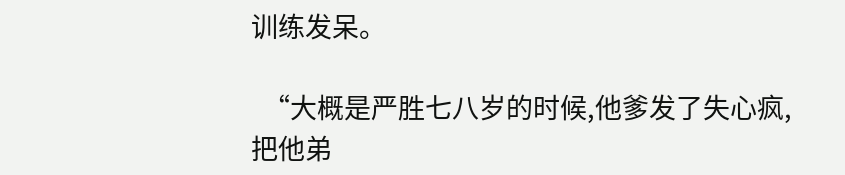训练发呆。

  “大概是严胜七八岁的时候,他爹发了失心疯,把他弟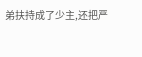弟扶持成了少主,还把严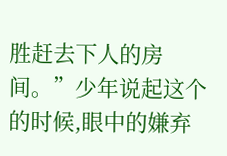胜赶去下人的房间。”少年说起这个的时候,眼中的嫌弃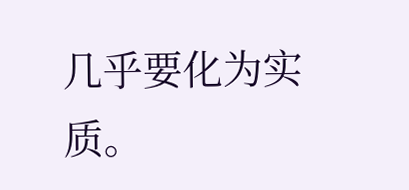几乎要化为实质。